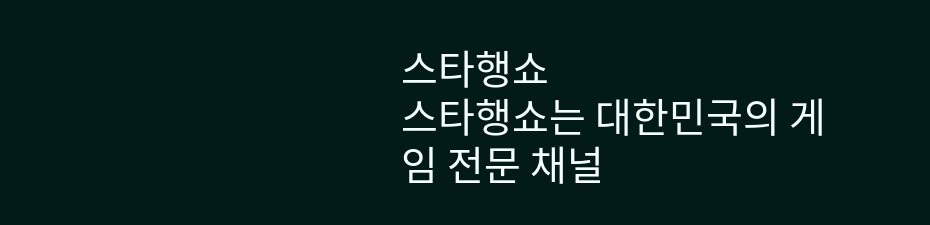스타행쇼
스타행쇼는 대한민국의 게임 전문 채널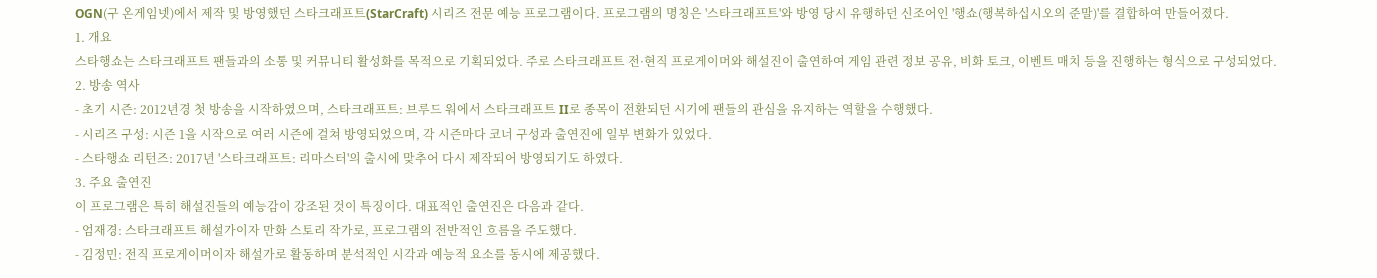OGN(구 온게임넷)에서 제작 및 방영했던 스타크래프트(StarCraft) 시리즈 전문 예능 프로그램이다. 프로그램의 명칭은 '스타크래프트'와 방영 당시 유행하던 신조어인 '행쇼(행복하십시오의 준말)'를 결합하여 만들어졌다.
1. 개요
스타행쇼는 스타크래프트 팬들과의 소통 및 커뮤니티 활성화를 목적으로 기획되었다. 주로 스타크래프트 전·현직 프로게이머와 해설진이 출연하여 게임 관련 정보 공유, 비화 토크, 이벤트 매치 등을 진행하는 형식으로 구성되었다.
2. 방송 역사
- 초기 시즌: 2012년경 첫 방송을 시작하였으며, 스타크래프트: 브루드 워에서 스타크래프트 II로 종목이 전환되던 시기에 팬들의 관심을 유지하는 역할을 수행했다.
- 시리즈 구성: 시즌 1을 시작으로 여러 시즌에 걸쳐 방영되었으며, 각 시즌마다 코너 구성과 출연진에 일부 변화가 있었다.
- 스타행쇼 리턴즈: 2017년 '스타크래프트: 리마스터'의 출시에 맞추어 다시 제작되어 방영되기도 하였다.
3. 주요 출연진
이 프로그램은 특히 해설진들의 예능감이 강조된 것이 특징이다. 대표적인 출연진은 다음과 같다.
- 엄재경: 스타크래프트 해설가이자 만화 스토리 작가로, 프로그램의 전반적인 흐름을 주도했다.
- 김정민: 전직 프로게이머이자 해설가로 활동하며 분석적인 시각과 예능적 요소를 동시에 제공했다.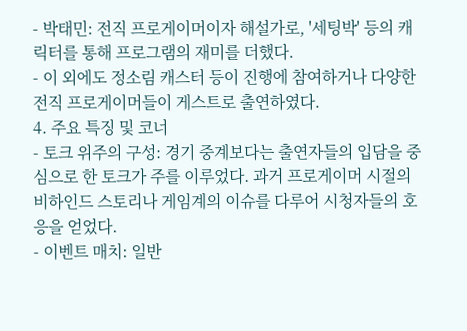- 박태민: 전직 프로게이머이자 해설가로, '세팅박' 등의 캐릭터를 통해 프로그램의 재미를 더했다.
- 이 외에도 정소림 캐스터 등이 진행에 참여하거나 다양한 전직 프로게이머들이 게스트로 출연하였다.
4. 주요 특징 및 코너
- 토크 위주의 구성: 경기 중계보다는 출연자들의 입담을 중심으로 한 토크가 주를 이루었다. 과거 프로게이머 시절의 비하인드 스토리나 게임계의 이슈를 다루어 시청자들의 호응을 얻었다.
- 이벤트 매치: 일반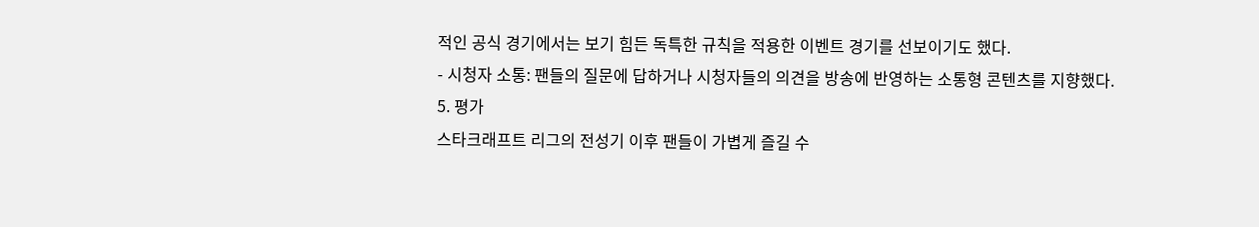적인 공식 경기에서는 보기 힘든 독특한 규칙을 적용한 이벤트 경기를 선보이기도 했다.
- 시청자 소통: 팬들의 질문에 답하거나 시청자들의 의견을 방송에 반영하는 소통형 콘텐츠를 지향했다.
5. 평가
스타크래프트 리그의 전성기 이후 팬들이 가볍게 즐길 수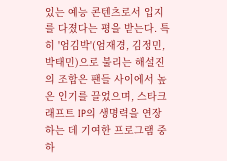있는 예능 콘텐츠로서 입지를 다졌다는 평을 받는다. 특히 '엄김박'(엄재경, 김정민, 박태민)으로 불리는 해설진의 조합은 팬들 사이에서 높은 인기를 끌었으며, 스타크래프트 IP의 생명력을 연장하는 데 기여한 프로그램 중 하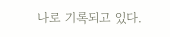나로 기록되고 있다.